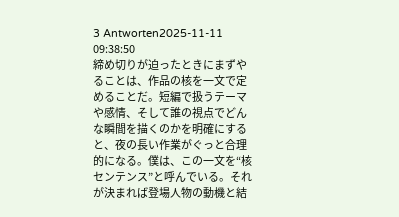3 Antworten2025-11-11 09:38:50
締め切りが迫ったときにまずやることは、作品の核を一文で定めることだ。短編で扱うテーマや感情、そして誰の視点でどんな瞬間を描くのかを明確にすると、夜の長い作業がぐっと合理的になる。僕は、この一文を“核センテンス”と呼んでいる。それが決まれば登場人物の動機と結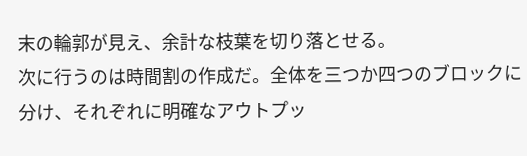末の輪郭が見え、余計な枝葉を切り落とせる。
次に行うのは時間割の作成だ。全体を三つか四つのブロックに分け、それぞれに明確なアウトプッ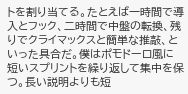トを割り当てる。たとえば一時間で導入とフック、二時間で中盤の転換、残りでクライマックスと簡単な推敲、といった具合だ。僕はポモドーロ風に短いスプリントを繰り返して集中を保つ。長い説明よりも短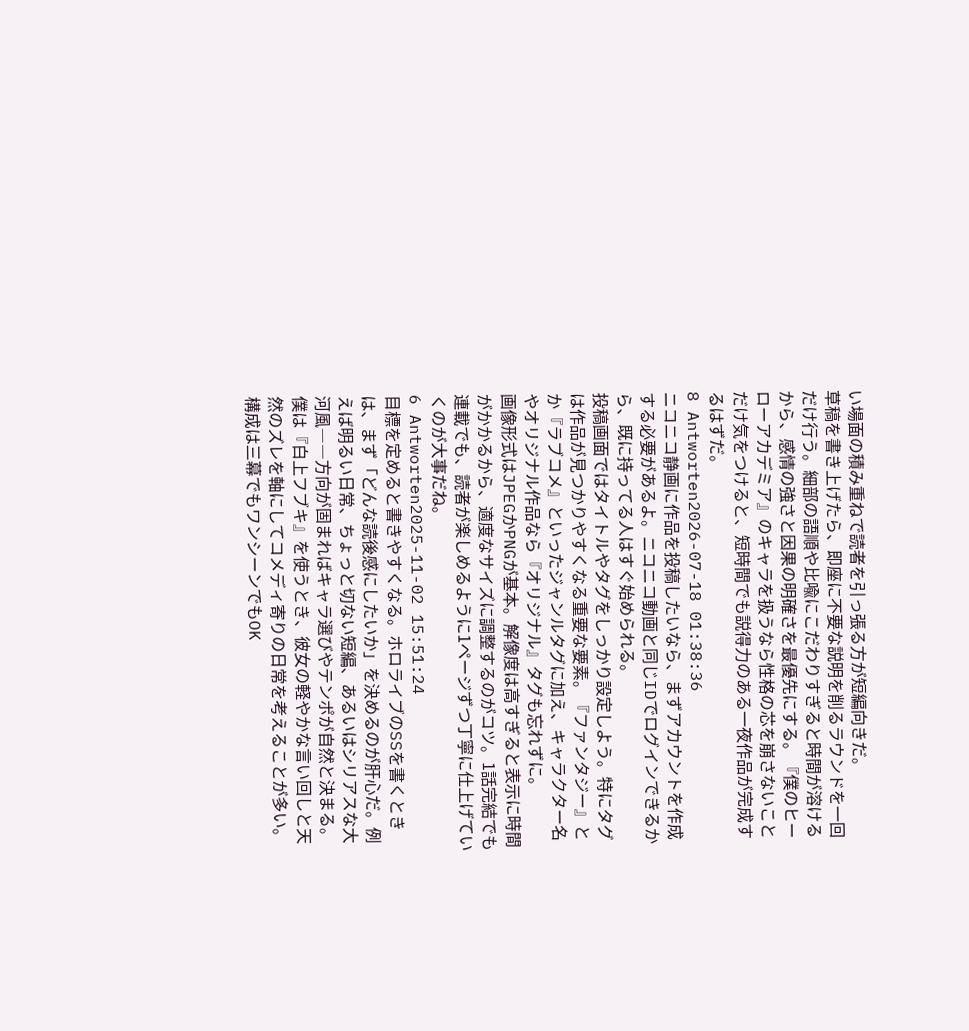い場面の積み重ねで読者を引っ張る方が短編向きだ。
草稿を書き上げたら、即座に不要な説明を削るラウンドを一回だけ行う。細部の語順や比喩にこだわりすぎると時間が溶けるから、感情の強さと因果の明確さを最優先にする。『僕のヒーローアカデミア』のキャラを扱うなら性格の芯を崩さないことだけ気をつけると、短時間でも説得力のある一夜作品が完成するはずだ。
8 Antworten2026-07-18 01:38:36
ニコニコ静画に作品を投稿したいなら、まずアカウントを作成する必要があるよ。ニコニコ動画と同じIDでログインできるから、既に持ってる人はすぐ始められる。
投稿画面ではタイトルやタグをしっかり設定しよう。特にタグは作品が見つかりやすくなる重要な要素。『ファンタジー』とか『ラブコメ』といったジャンルタグに加え、キャラクター名やオリジナル作品なら『オリジナル』タグも忘れずに。
画像形式はJPEGかPNGが基本。解像度は高すぎると表示に時間がかかるから、適度なサイズに調整するのがコツ。1話完結でも連載でも、読者が楽しめるように1ページずつ丁寧に仕上げていくのが大事だね。
6 Antworten2025-11-02 15:51:24
目標を定めると書きやすくなる。ホロライブのSSを書くときは、まず「どんな読後感にしたいか」を決めるのが肝心だ。例えば明るい日常、ちょっと切ない短編、あるいはシリアスな大河風――方向が固まればキャラ選びやテンポが自然と決まる。僕は『白上フブキ』を使うとき、彼女の軽やかな言い回しと天然のズレを軸にしてコメディ寄りの日常を考えることが多い。
構成は三幕でもワンシーンでもOK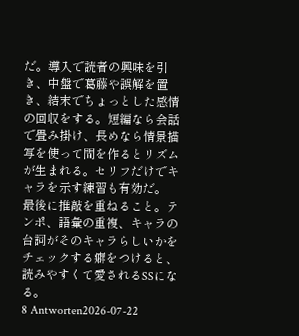だ。導入で読者の興味を引き、中盤で葛藤や誤解を置き、結末でちょっとした感情の回収をする。短編なら会話で畳み掛け、長めなら情景描写を使って間を作るとリズムが生まれる。セリフだけでキャラを示す練習も有効だ。
最後に推敲を重ねること。テンポ、語彙の重複、キャラの台詞がそのキャラらしいかをチェックする癖をつけると、読みやすくて愛されるSSになる。
8 Antworten2026-07-22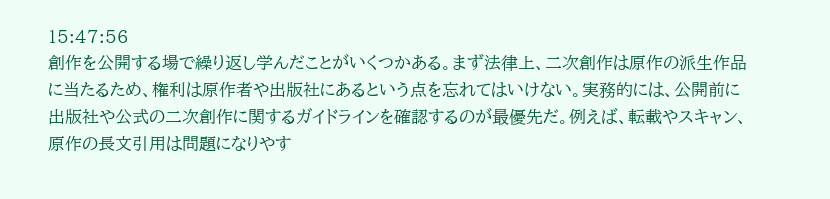15:47:56
創作を公開する場で繰り返し学んだことがいくつかある。まず法律上、二次創作は原作の派生作品に当たるため、権利は原作者や出版社にあるという点を忘れてはいけない。実務的には、公開前に出版社や公式の二次創作に関するガイドラインを確認するのが最優先だ。例えば、転載やスキャン、原作の長文引用は問題になりやす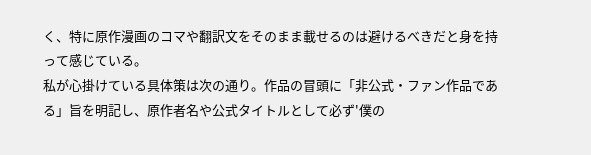く、特に原作漫画のコマや翻訳文をそのまま載せるのは避けるべきだと身を持って感じている。
私が心掛けている具体策は次の通り。作品の冒頭に「非公式・ファン作品である」旨を明記し、原作者名や公式タイトルとして必ず'僕の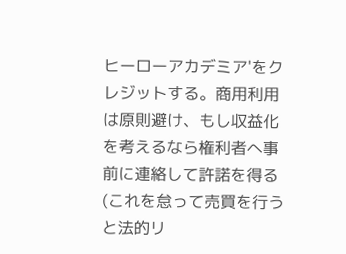ヒーローアカデミア'をクレジットする。商用利用は原則避け、もし収益化を考えるなら権利者へ事前に連絡して許諾を得る(これを怠って売買を行うと法的リ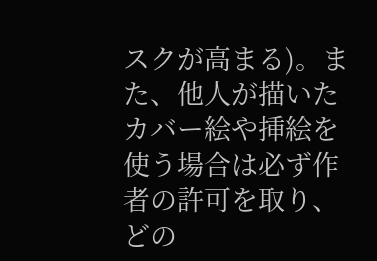スクが高まる)。また、他人が描いたカバー絵や挿絵を使う場合は必ず作者の許可を取り、どの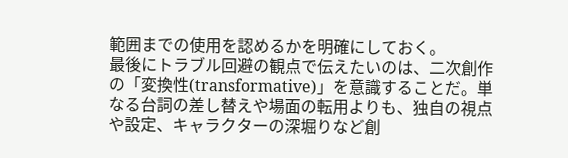範囲までの使用を認めるかを明確にしておく。
最後にトラブル回避の観点で伝えたいのは、二次創作の「変換性(transformative)」を意識することだ。単なる台詞の差し替えや場面の転用よりも、独自の視点や設定、キャラクターの深堀りなど創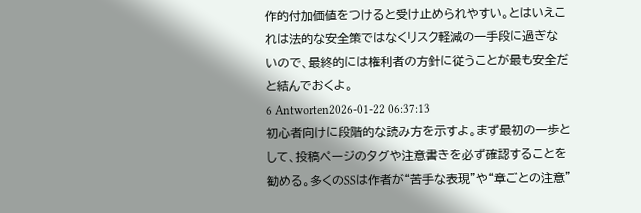作的付加価値をつけると受け止められやすい。とはいえこれは法的な安全策ではなくリスク軽減の一手段に過ぎないので、最終的には権利者の方針に従うことが最も安全だと結んでおくよ。
6 Antworten2026-01-22 06:37:13
初心者向けに段階的な読み方を示すよ。まず最初の一歩として、投稿ページのタグや注意書きを必ず確認することを勧める。多くのSSは作者が“苦手な表現”や“章ごとの注意”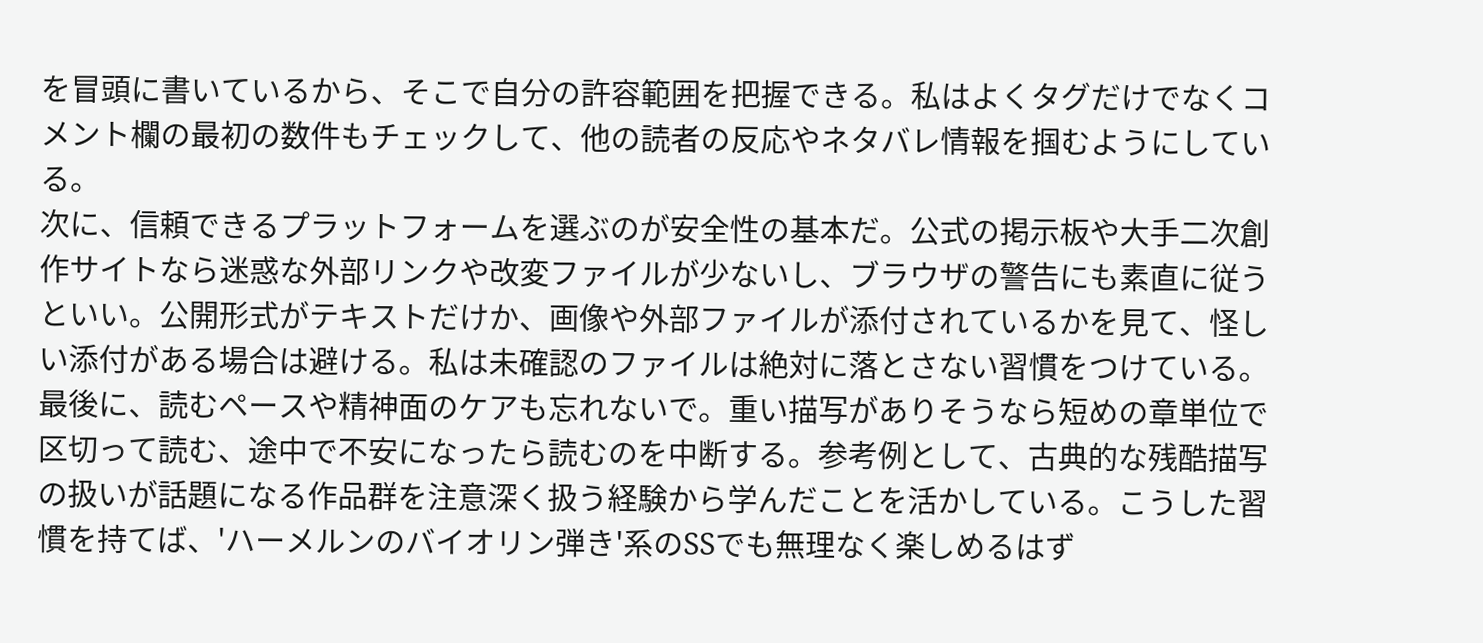を冒頭に書いているから、そこで自分の許容範囲を把握できる。私はよくタグだけでなくコメント欄の最初の数件もチェックして、他の読者の反応やネタバレ情報を掴むようにしている。
次に、信頼できるプラットフォームを選ぶのが安全性の基本だ。公式の掲示板や大手二次創作サイトなら迷惑な外部リンクや改変ファイルが少ないし、ブラウザの警告にも素直に従うといい。公開形式がテキストだけか、画像や外部ファイルが添付されているかを見て、怪しい添付がある場合は避ける。私は未確認のファイルは絶対に落とさない習慣をつけている。
最後に、読むペースや精神面のケアも忘れないで。重い描写がありそうなら短めの章単位で区切って読む、途中で不安になったら読むのを中断する。参考例として、古典的な残酷描写の扱いが話題になる作品群を注意深く扱う経験から学んだことを活かしている。こうした習慣を持てば、'ハーメルンのバイオリン弾き'系のSSでも無理なく楽しめるはず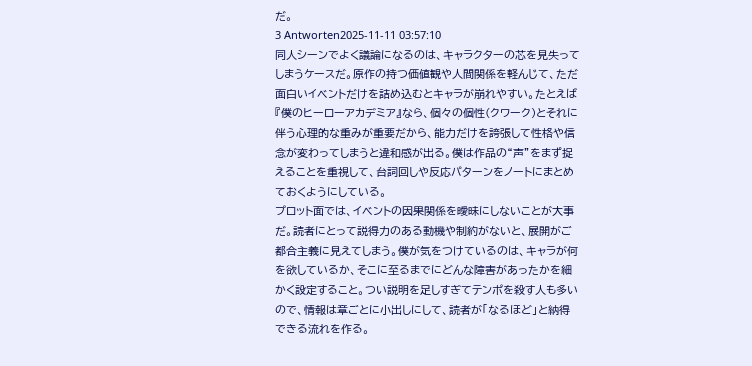だ。
3 Antworten2025-11-11 03:57:10
同人シーンでよく議論になるのは、キャラクターの芯を見失ってしまうケースだ。原作の持つ価値観や人間関係を軽んじて、ただ面白いイベントだけを詰め込むとキャラが崩れやすい。たとえば『僕のヒーローアカデミア』なら、個々の個性(クワーク)とそれに伴う心理的な重みが重要だから、能力だけを誇張して性格や信念が変わってしまうと違和感が出る。僕は作品の“声”をまず捉えることを重視して、台詞回しや反応パターンをノートにまとめておくようにしている。
プロット面では、イベントの因果関係を曖昧にしないことが大事だ。読者にとって説得力のある動機や制約がないと、展開がご都合主義に見えてしまう。僕が気をつけているのは、キャラが何を欲しているか、そこに至るまでにどんな障害があったかを細かく設定すること。つい説明を足しすぎてテンポを殺す人も多いので、情報は章ごとに小出しにして、読者が「なるほど」と納得できる流れを作る。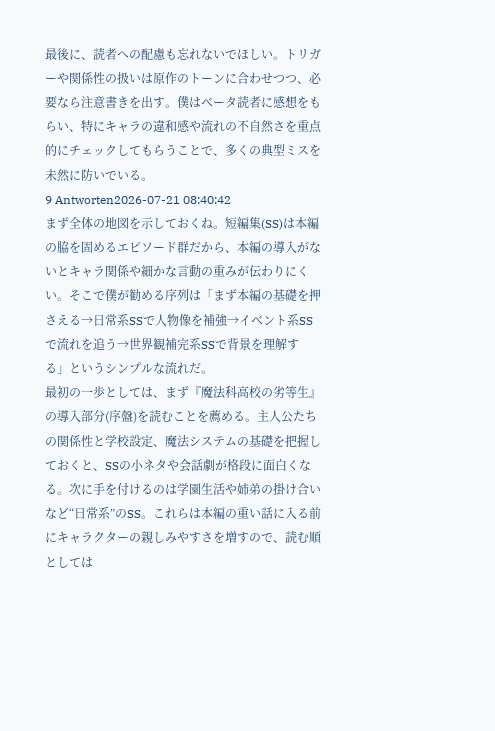最後に、読者への配慮も忘れないでほしい。トリガーや関係性の扱いは原作のトーンに合わせつつ、必要なら注意書きを出す。僕はベータ読者に感想をもらい、特にキャラの違和感や流れの不自然さを重点的にチェックしてもらうことで、多くの典型ミスを未然に防いでいる。
9 Antworten2026-07-21 08:40:42
まず全体の地図を示しておくね。短編集(SS)は本編の脇を固めるエピソード群だから、本編の導入がないとキャラ関係や細かな言動の重みが伝わりにくい。そこで僕が勧める序列は「まず本編の基礎を押さえる→日常系SSで人物像を補強→イベント系SSで流れを追う→世界観補完系SSで背景を理解する」というシンプルな流れだ。
最初の一歩としては、まず『魔法科高校の劣等生』の導入部分(序盤)を読むことを薦める。主人公たちの関係性と学校設定、魔法システムの基礎を把握しておくと、SSの小ネタや会話劇が格段に面白くなる。次に手を付けるのは学園生活や姉弟の掛け合いなど“日常系”のSS。これらは本編の重い話に入る前にキャラクターの親しみやすさを増すので、読む順としては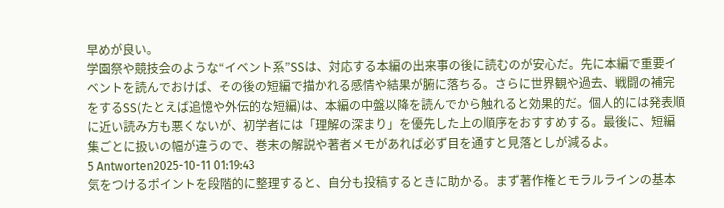早めが良い。
学園祭や競技会のような“イベント系”SSは、対応する本編の出来事の後に読むのが安心だ。先に本編で重要イベントを読んでおけば、その後の短編で描かれる感情や結果が腑に落ちる。さらに世界観や過去、戦闘の補完をするSS(たとえば追憶や外伝的な短編)は、本編の中盤以降を読んでから触れると効果的だ。個人的には発表順に近い読み方も悪くないが、初学者には「理解の深まり」を優先した上の順序をおすすめする。最後に、短編集ごとに扱いの幅が違うので、巻末の解説や著者メモがあれば必ず目を通すと見落としが減るよ。
5 Antworten2025-10-11 01:19:43
気をつけるポイントを段階的に整理すると、自分も投稿するときに助かる。まず著作権とモラルラインの基本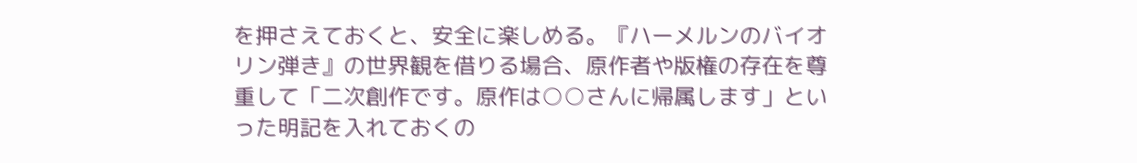を押さえておくと、安全に楽しめる。『ハーメルンのバイオリン弾き』の世界観を借りる場合、原作者や版権の存在を尊重して「二次創作です。原作は○○さんに帰属します」といった明記を入れておくの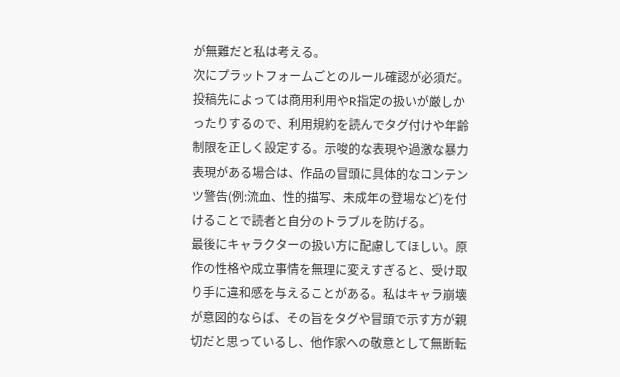が無難だと私は考える。
次にプラットフォームごとのルール確認が必須だ。投稿先によっては商用利用やR指定の扱いが厳しかったりするので、利用規約を読んでタグ付けや年齢制限を正しく設定する。示唆的な表現や過激な暴力表現がある場合は、作品の冒頭に具体的なコンテンツ警告(例:流血、性的描写、未成年の登場など)を付けることで読者と自分のトラブルを防げる。
最後にキャラクターの扱い方に配慮してほしい。原作の性格や成立事情を無理に変えすぎると、受け取り手に違和感を与えることがある。私はキャラ崩壊が意図的ならば、その旨をタグや冒頭で示す方が親切だと思っているし、他作家への敬意として無断転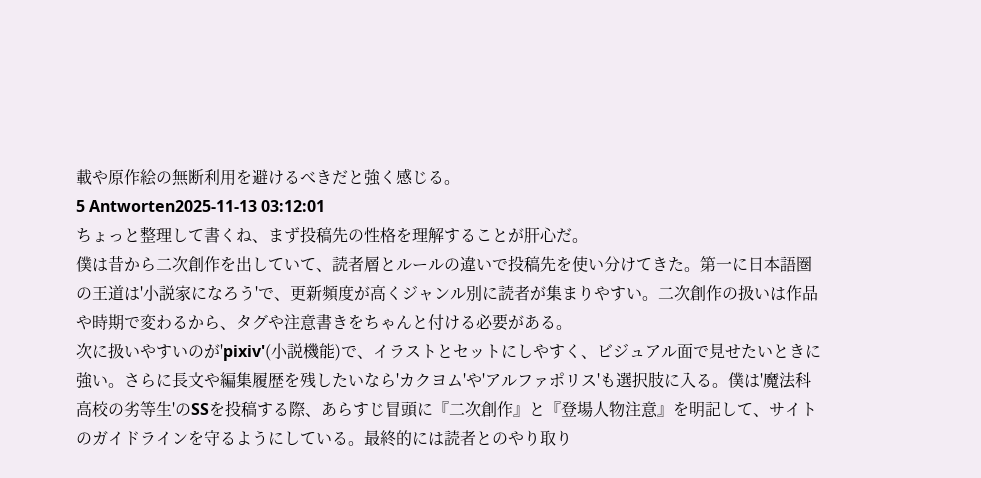載や原作絵の無断利用を避けるべきだと強く感じる。
5 Antworten2025-11-13 03:12:01
ちょっと整理して書くね、まず投稿先の性格を理解することが肝心だ。
僕は昔から二次創作を出していて、読者層とルールの違いで投稿先を使い分けてきた。第一に日本語圏の王道は'小説家になろう'で、更新頻度が高くジャンル別に読者が集まりやすい。二次創作の扱いは作品や時期で変わるから、タグや注意書きをちゃんと付ける必要がある。
次に扱いやすいのが'pixiv'(小説機能)で、イラストとセットにしやすく、ビジュアル面で見せたいときに強い。さらに長文や編集履歴を残したいなら'カクヨム'や'アルファポリス'も選択肢に入る。僕は'魔法科高校の劣等生'のSSを投稿する際、あらすじ冒頭に『二次創作』と『登場人物注意』を明記して、サイトのガイドラインを守るようにしている。最終的には読者とのやり取り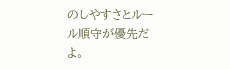のしやすさとルール順守が優先だよ。